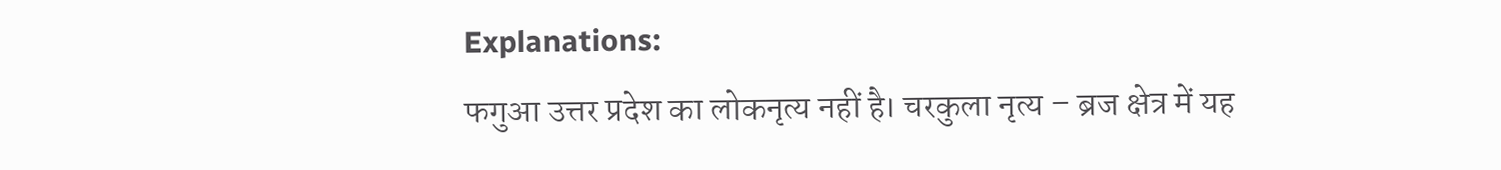Explanations:
फगुआ उत्तर प्रदेश का लोकनृत्य नहीं है। चरकुला नृत्य – ब्रज क्षेत्र में यह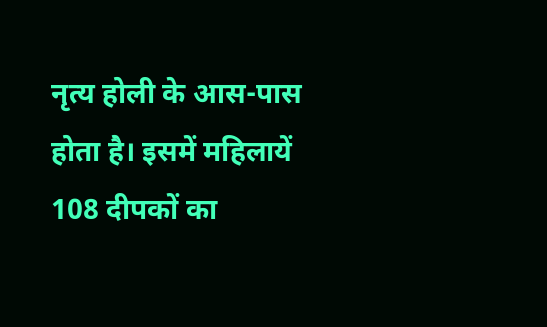नृत्य होली के आस-पास होता है। इसमें महिलायें 108 दीपकों का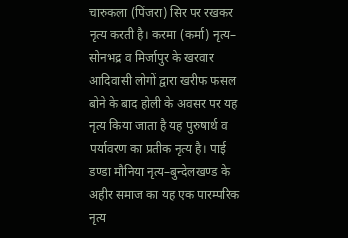चारुकला (पिंजरा) सिर पर रखकर नृत्य करती है। करमा (कर्मा) नृत्य– सोनभद्र व मिर्जापुर के खरवार आदिवासी लोगों द्वारा खरीफ फसल बोने के बाद होली के अवसर पर यह नृत्य किया जाता है यह पुरुषार्थ व पर्यावरण का प्रतीक नृत्य है। पाई डण्डा मौनिया नृत्य–बुन्देलखण्ड के अहीर समाज का यह एक पारम्परिक नृत्य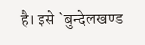है। इसे `बुन्देलखण्ड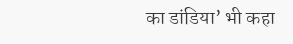का डांडिया’ भी कहा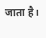जाता है।